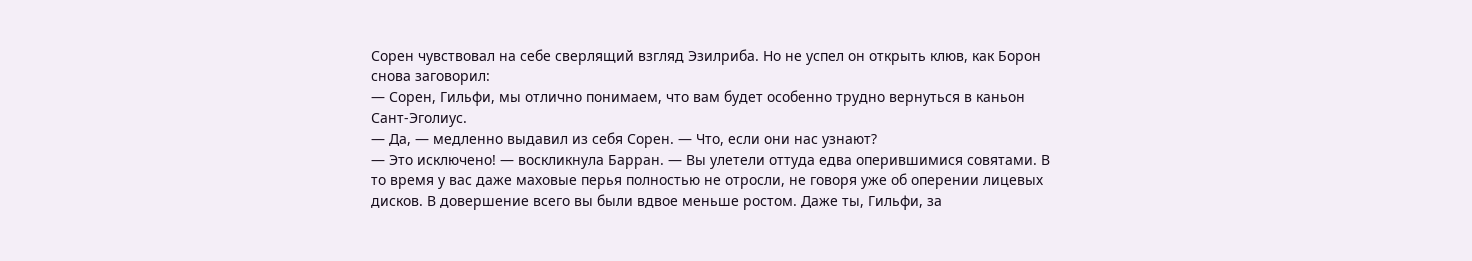Сорен чувствовал на себе сверлящий взгляд Эзилриба. Но не успел он открыть клюв, как Борон снова заговорил:
— Сорен, Гильфи, мы отлично понимаем, что вам будет особенно трудно вернуться в каньон Сант-Эголиус.
— Да, — медленно выдавил из себя Сорен. — Что, если они нас узнают?
— Это исключено! — воскликнула Барран. — Вы улетели оттуда едва оперившимися совятами. В то время у вас даже маховые перья полностью не отросли, не говоря уже об оперении лицевых дисков. В довершение всего вы были вдвое меньше ростом. Даже ты, Гильфи, за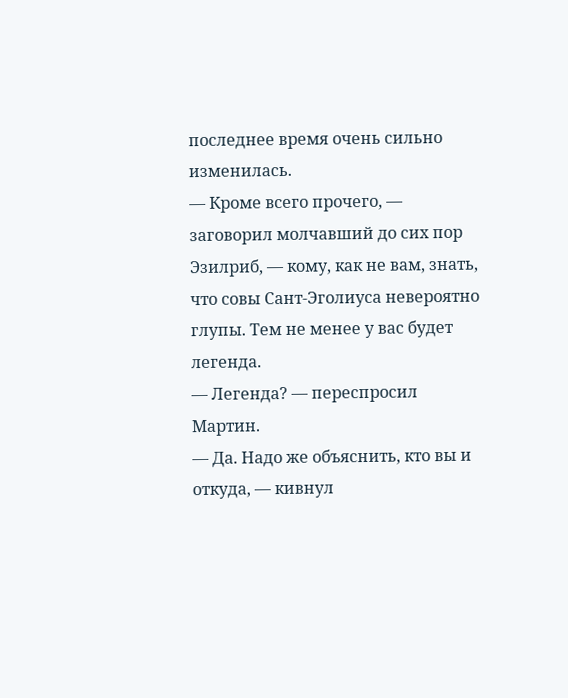последнее время очень сильно изменилась.
— Кроме всего прочего, — заговорил молчавший до сих пор Эзилриб, — кому, как не вам, знать, что совы Сант-Эголиуса невероятно глупы. Тем не менее у вас будет легенда.
— Легенда? — переспросил Мартин.
— Да. Надо же объяснить, кто вы и откуда, — кивнул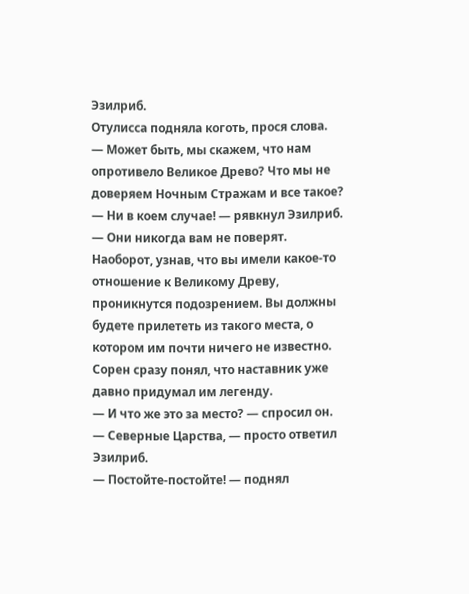Эзилриб.
Отулисса подняла коготь, прося слова.
— Может быть, мы скажем, что нам опротивело Великое Древо? Что мы не доверяем Ночным Стражам и все такое?
— Ни в коем случае! — рявкнул Эзилриб. — Они никогда вам не поверят. Наоборот, узнав, что вы имели какое-то отношение к Великому Древу, проникнутся подозрением. Вы должны будете прилететь из такого места, о котором им почти ничего не известно.
Сорен сразу понял, что наставник уже давно придумал им легенду.
— И что же это за место? — спросил он.
— Северные Царства, — просто ответил Эзилриб.
— Постойте-постойте! — поднял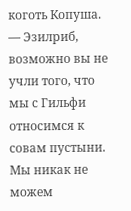коготь Копуша. — Эзилриб, возможно вы не учли того, что мы с Гильфи относимся к совам пустыни. Мы никак не можем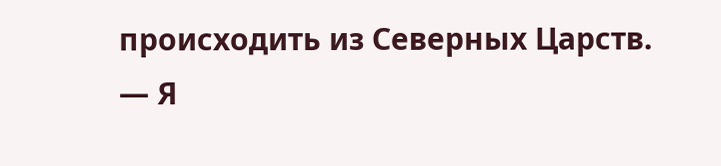происходить из Северных Царств.
— Я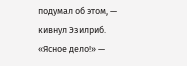подумал об этом, — кивнул Эзилриб.
«Ясное дело!» —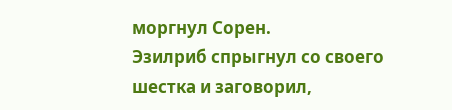моргнул Сорен.
Эзилриб спрыгнул со своего шестка и заговорил,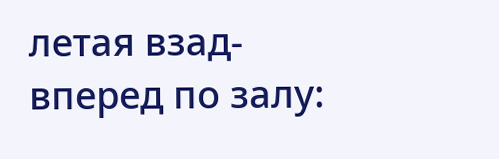летая взад-вперед по залу: